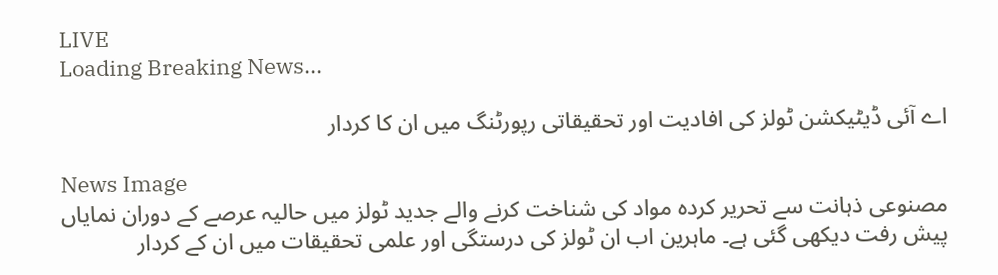LIVE
Loading Breaking News...

اے آئی ڈیٹیکشن ٹولز کی افادیت اور تحقیقاتی رپورٹنگ میں ان کا کردار

News Image
مصنوعی ذہانت سے تحریر کردہ مواد کی شناخت کرنے والے جدید ٹولز میں حالیہ عرصے کے دوران نمایاں پیش رفت دیکھی گئی ہے۔ ماہرین اب ان ٹولز کی درستگی اور علمی تحقیقات میں ان کے کردار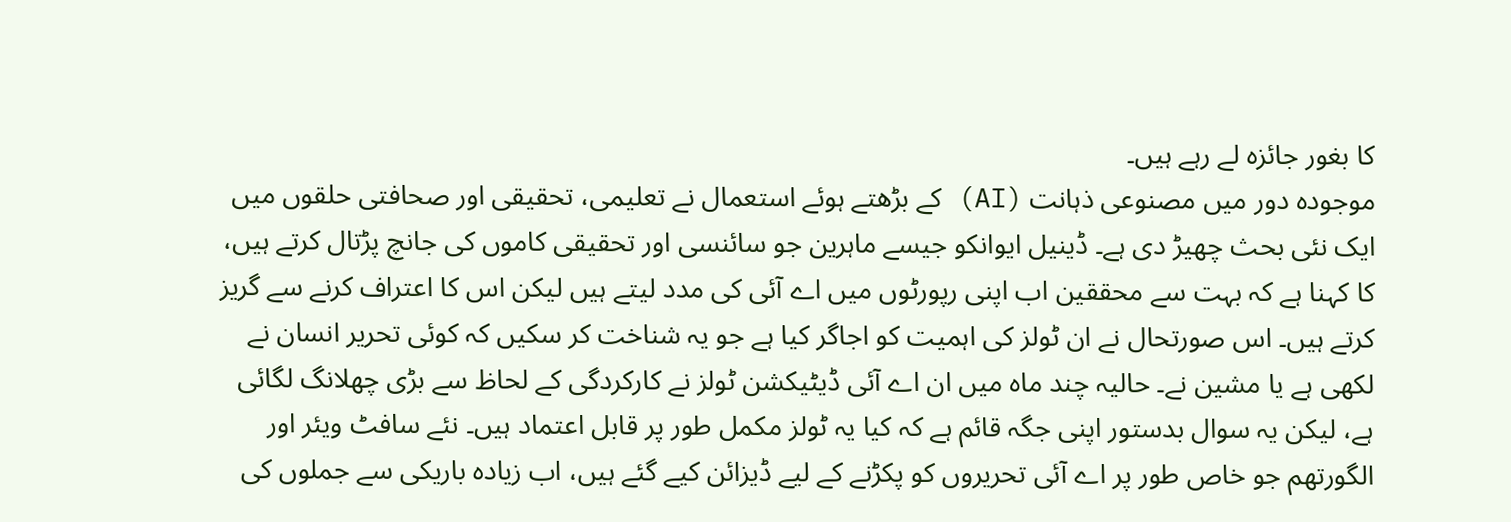کا بغور جائزہ لے رہے ہیں۔
موجودہ دور میں مصنوعی ذہانت (AI) کے بڑھتے ہوئے استعمال نے تعلیمی، تحقیقی اور صحافتی حلقوں میں ایک نئی بحث چھیڑ دی ہے۔ ڈینیل ایوانکو جیسے ماہرین جو سائنسی اور تحقیقی کاموں کی جانچ پڑتال کرتے ہیں، کا کہنا ہے کہ بہت سے محققین اب اپنی رپورٹوں میں اے آئی کی مدد لیتے ہیں لیکن اس کا اعتراف کرنے سے گریز کرتے ہیں۔ اس صورتحال نے ان ٹولز کی اہمیت کو اجاگر کیا ہے جو یہ شناخت کر سکیں کہ کوئی تحریر انسان نے لکھی ہے یا مشین نے۔ حالیہ چند ماہ میں ان اے آئی ڈیٹیکشن ٹولز نے کارکردگی کے لحاظ سے بڑی چھلانگ لگائی ہے، لیکن یہ سوال بدستور اپنی جگہ قائم ہے کہ کیا یہ ٹولز مکمل طور پر قابل اعتماد ہیں۔ نئے سافٹ ویئر اور الگورتھم جو خاص طور پر اے آئی تحریروں کو پکڑنے کے لیے ڈیزائن کیے گئے ہیں، اب زیادہ باریکی سے جملوں کی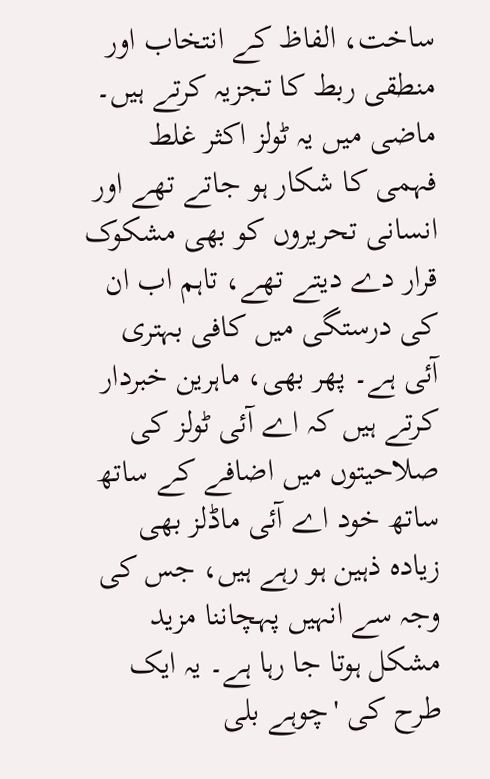ساخت، الفاظ کے انتخاب اور منطقی ربط کا تجزیہ کرتے ہیں۔ ماضی میں یہ ٹولز اکثر غلط فہمی کا شکار ہو جاتے تھے اور انسانی تحریروں کو بھی مشکوک قرار دے دیتے تھے، تاہم اب ان کی درستگی میں کافی بہتری آئی ہے۔ پھر بھی، ماہرین خبردار کرتے ہیں کہ اے آئی ٹولز کی صلاحیتوں میں اضافے کے ساتھ ساتھ خود اے آئی ماڈلز بھی زیادہ ذہین ہو رہے ہیں، جس کی وجہ سے انہیں پہچاننا مزید مشکل ہوتا جا رہا ہے۔ یہ ایک طرح کی 'چوہے بلی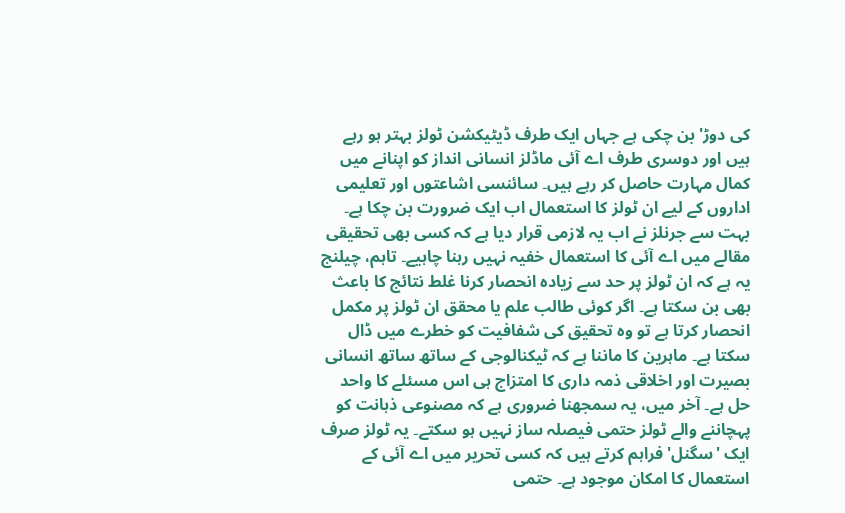کی دوڑ' بن چکی ہے جہاں ایک طرف ڈیٹیکشن ٹولز بہتر ہو رہے ہیں اور دوسری طرف اے آئی ماڈلز انسانی انداز کو اپنانے میں کمال مہارت حاصل کر رہے ہیں۔ سائنسی اشاعتوں اور تعلیمی اداروں کے لیے ان ٹولز کا استعمال اب ایک ضرورت بن چکا ہے۔ بہت سے جرنلز نے اب یہ لازمی قرار دیا ہے کہ کسی بھی تحقیقی مقالے میں اے آئی کا استعمال خفیہ نہیں رہنا چاہیے۔ تاہم، چیلنج یہ ہے کہ ان ٹولز پر حد سے زیادہ انحصار کرنا غلط نتائج کا باعث بھی بن سکتا ہے۔ اگر کوئی طالب علم یا محقق ان ٹولز پر مکمل انحصار کرتا ہے تو وہ تحقیق کی شفافیت کو خطرے میں ڈال سکتا ہے۔ ماہرین کا ماننا ہے کہ ٹیکنالوجی کے ساتھ ساتھ انسانی بصیرت اور اخلاقی ذمہ داری کا امتزاج ہی اس مسئلے کا واحد حل ہے۔ آخر میں، یہ سمجھنا ضروری ہے کہ مصنوعی ذہانت کو پہچاننے والے ٹولز حتمی فیصلہ ساز نہیں ہو سکتے۔ یہ ٹولز صرف ایک 'سگنل' فراہم کرتے ہیں کہ کسی تحریر میں اے آئی کے استعمال کا امکان موجود ہے۔ حتمی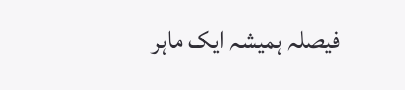فیصلہ ہمیشہ ایک ماہر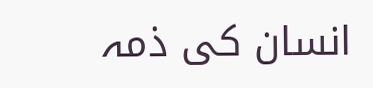انسان کی ذمہ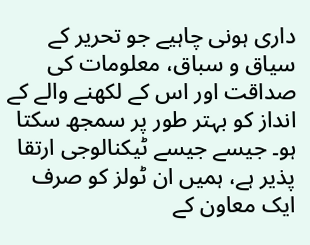داری ہونی چاہیے جو تحریر کے سیاق و سباق، معلومات کی صداقت اور اس کے لکھنے والے کے انداز کو بہتر طور پر سمجھ سکتا ہو۔ جیسے جیسے ٹیکنالوجی ارتقا پذیر ہے، ہمیں ان ٹولز کو صرف ایک معاون کے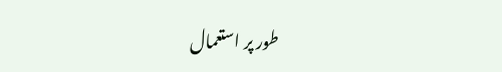طور پر استعمال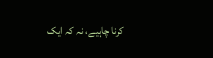کرنا چاہیے، نہ کہ ایک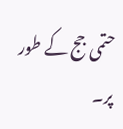حتمی جج کے طور پر۔